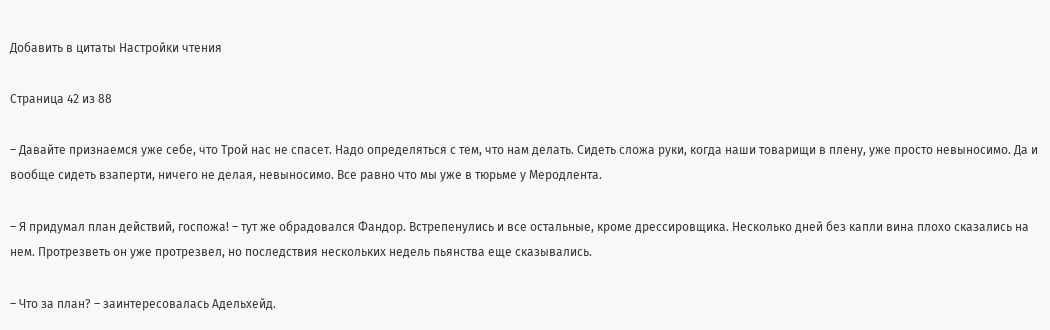Добавить в цитаты Настройки чтения

Страница 42 из 88

– Давайте признаемся уже себе, что Трой нас не спасет. Надо определяться с тем, что нам делать. Сидеть сложа руки, когда наши товарищи в плену, уже просто невыносимо. Да и вообще сидеть взаперти, ничего не делая, невыносимо. Все равно что мы уже в тюрьме у Меродлента.

– Я придумал план действий, госпожа! – тут же обрадовался Фандор. Встрепенулись и все остальные, кроме дрессировщика. Несколько дней без капли вина плохо сказались на нем. Протрезветь он уже протрезвел, но последствия нескольких недель пьянства еще сказывались.

– Что за план? – заинтересовалась Адельхейд.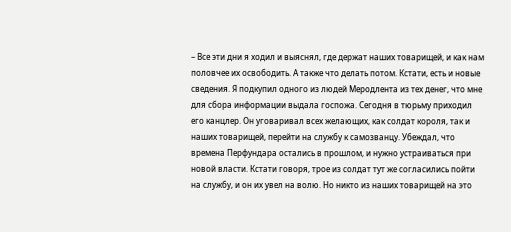– Все эти дни я ходил и выяснял, где держат наших товарищей, и как нам половчее их освободить. А также что делать потом. Кстати, есть и новые сведения. Я подкупил одного из людей Меродлента из тех денег, что мне для сбора информации выдала госпожа. Сегодня в тюрьму приходил его канцлер. Он уговаривал всех желающих, как солдат короля, так и наших товарищей, перейти на службу к самозванцу. Убеждал, что времена Перфундара остались в прошлом, и нужно устраиваться при новой власти. Кстати говоря, трое из солдат тут же согласились пойти на службу, и он их увел на волю. Но никто из наших товарищей на это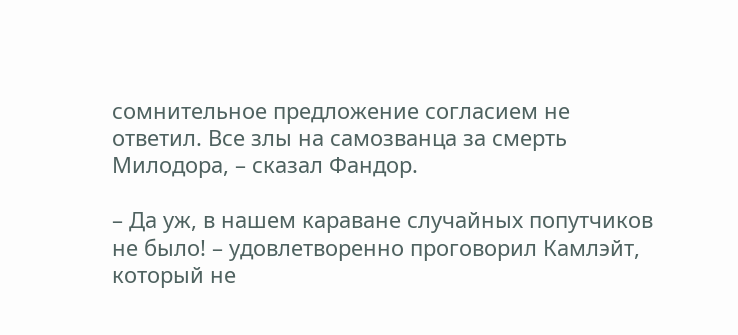сомнительное предложение согласием не ответил. Все злы на самозванца за смерть Милодора, – сказал Фандор.

– Да уж, в нашем караване случайных попутчиков не было! – удовлетворенно проговорил Камлэйт, который не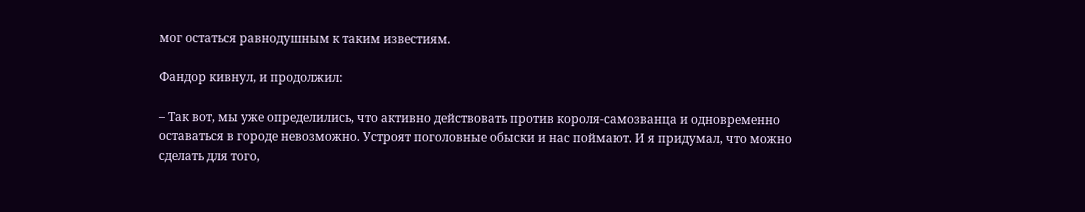мог остаться равнодушным к таким известиям.

Фандор кивнул, и продолжил:

– Так вот, мы уже определились, что активно действовать против короля-самозванца и одновременно оставаться в городе невозможно. Устроят поголовные обыски и нас поймают. И я придумал, что можно сделать для того,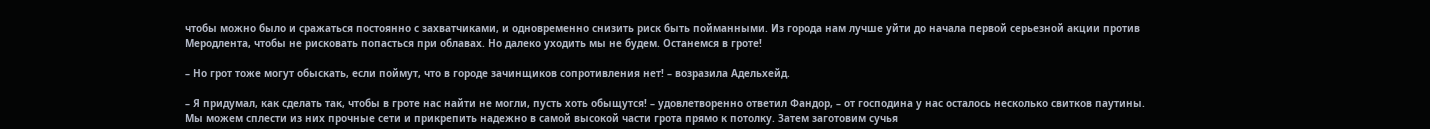чтобы можно было и сражаться постоянно с захватчиками, и одновременно снизить риск быть пойманными. Из города нам лучше уйти до начала первой серьезной акции против Меродлента, чтобы не рисковать попасться при облавах. Но далеко уходить мы не будем. Останемся в гроте!

– Но грот тоже могут обыскать, если поймут, что в городе зачинщиков сопротивления нет! – возразила Адельхейд.

– Я придумал, как сделать так, чтобы в гроте нас найти не могли, пусть хоть обыщутся! – удовлетворенно ответил Фандор, – от господина у нас осталось несколько свитков паутины. Мы можем сплести из них прочные сети и прикрепить надежно в самой высокой части грота прямо к потолку. Затем заготовим сучья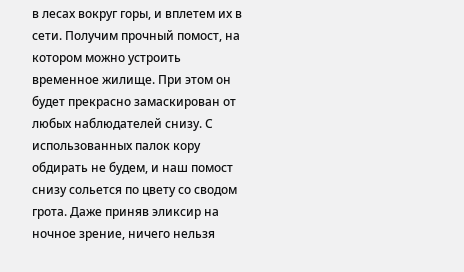в лесах вокруг горы, и вплетем их в сети. Получим прочный помост, на котором можно устроить временное жилище. При этом он будет прекрасно замаскирован от любых наблюдателей снизу. С использованных палок кору обдирать не будем, и наш помост снизу сольется по цвету со сводом грота. Даже приняв эликсир на ночное зрение, ничего нельзя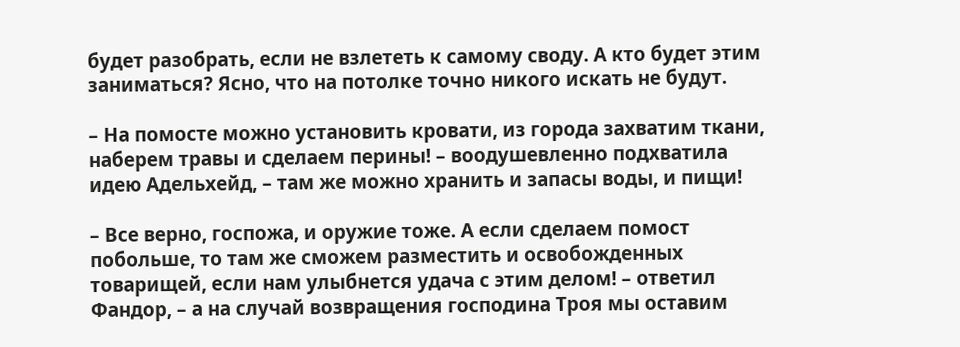будет разобрать, если не взлететь к самому своду. А кто будет этим заниматься? Ясно, что на потолке точно никого искать не будут.

– На помосте можно установить кровати, из города захватим ткани, наберем травы и сделаем перины! – воодушевленно подхватила идею Адельхейд, – там же можно хранить и запасы воды, и пищи!

– Все верно, госпожа, и оружие тоже. А если сделаем помост побольше, то там же сможем разместить и освобожденных товарищей, если нам улыбнется удача с этим делом! – ответил Фандор, – а на случай возвращения господина Троя мы оставим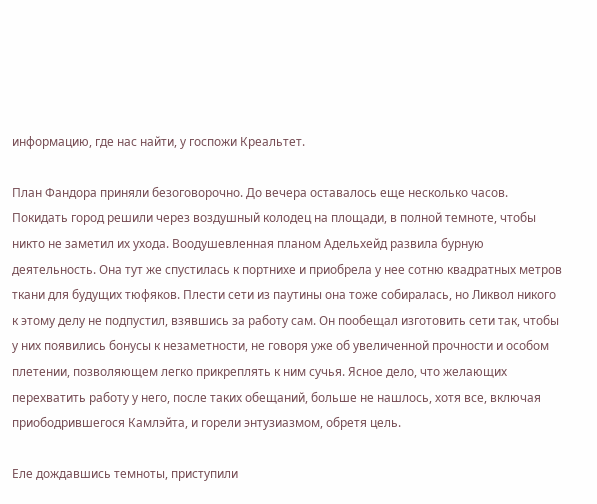информацию, где нас найти, у госпожи Креальтет.

План Фандора приняли безоговорочно. До вечера оставалось еще несколько часов. Покидать город решили через воздушный колодец на площади, в полной темноте, чтобы никто не заметил их ухода. Воодушевленная планом Адельхейд развила бурную деятельность. Она тут же спустилась к портнихе и приобрела у нее сотню квадратных метров ткани для будущих тюфяков. Плести сети из паутины она тоже собиралась, но Ликвол никого к этому делу не подпустил, взявшись за работу сам. Он пообещал изготовить сети так, чтобы у них появились бонусы к незаметности, не говоря уже об увеличенной прочности и особом плетении, позволяющем легко прикреплять к ним сучья. Ясное дело, что желающих перехватить работу у него, после таких обещаний, больше не нашлось, хотя все, включая приободрившегося Камлэйта, и горели энтузиазмом, обретя цель.

Еле дождавшись темноты, приступили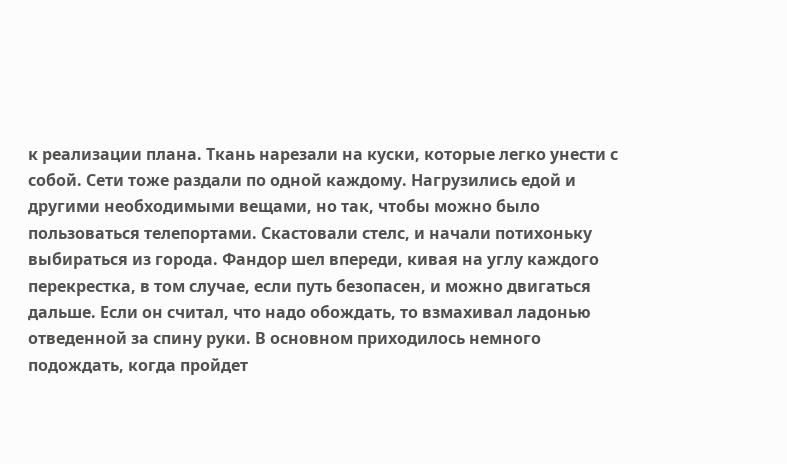к реализации плана. Ткань нарезали на куски, которые легко унести с собой. Сети тоже раздали по одной каждому. Нагрузились едой и другими необходимыми вещами, но так, чтобы можно было пользоваться телепортами. Скастовали стелс, и начали потихоньку выбираться из города. Фандор шел впереди, кивая на углу каждого перекрестка, в том случае, если путь безопасен, и можно двигаться дальше. Если он считал, что надо обождать, то взмахивал ладонью отведенной за спину руки. В основном приходилось немного подождать, когда пройдет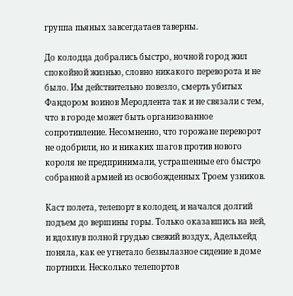группа пьяных завсегдатаев таверны.

До колодца добрались быстро, ночной город жил спокойной жизнью, словно никакого переворота и не было. Им действительно повезло, смерть убитых Фандором воинов Меродлента так и не связали с тем, что в городе может быть организованное сопротивление. Несомненно, что горожане переворот не одобрили, но и никаких шагов против нового короля не предпринимали, устрашенные его быстро собранной армией из освобожденных Троем узников.

Каст полета, телепорт в колодец, и начался долгий подъем до вершины горы. Только оказавшись на ней, и вдохнув полной грудью свежий воздух, Адельхейд поняла, как ее угнетало безвылазное сидение в доме портнихи. Несколько телепортов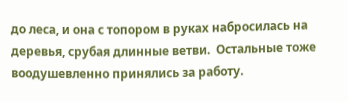до леса, и она с топором в руках набросилась на деревья, срубая длинные ветви.  Остальные тоже воодушевленно принялись за работу.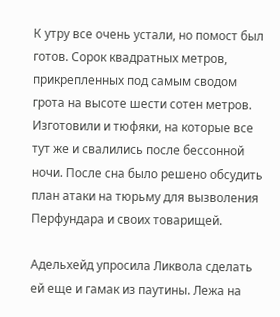К утру все очень устали, но помост был готов. Сорок квадратных метров, прикрепленных под самым сводом грота на высоте шести сотен метров. Изготовили и тюфяки, на которые все тут же и свалились после бессонной ночи. После сна было решено обсудить план атаки на тюрьму для вызволения Перфундара и своих товарищей.

Адельхейд упросила Ликвола сделать ей еще и гамак из паутины. Лежа на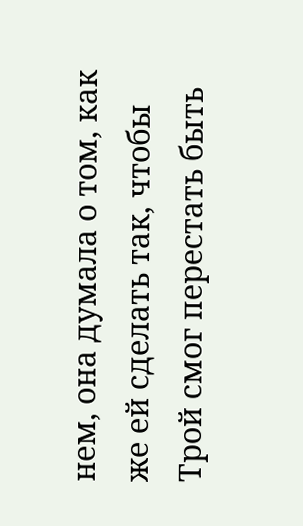нем, она думала о том, как же ей сделать так, чтобы Трой смог перестать быть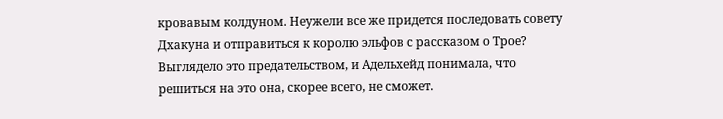кровавым колдуном. Неужели все же придется последовать совету Дхакуна и отправиться к королю эльфов с рассказом о Трое? Выглядело это предательством, и Адельхейд понимала, что решиться на это она, скорее всего, не сможет.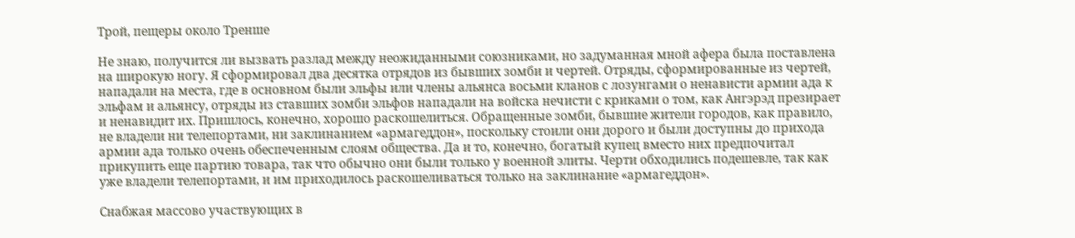Трой, пещеры около Тренше

Не знаю, получится ли вызвать разлад между неожиданными союзниками, но задуманная мной афера была поставлена на широкую ногу. Я сформировал два десятка отрядов из бывших зомби и чертей. Отряды, сформированные из чертей, нападали на места, где в основном были эльфы или члены альянса восьми кланов с лозунгами о ненависти армии ада к эльфам и альянсу, отряды из ставших зомби эльфов нападали на войска нечисти с криками о том, как Ангэрэд презирает и ненавидит их. Пришлось, конечно, хорошо раскошелиться. Обращенные зомби, бывшие жители городов, как правило, не владели ни телепортами, ни заклинанием «армагеддон», поскольку стоили они дорого и были доступны до прихода армии ада только очень обеспеченным слоям общества. Да и то, конечно, богатый купец вместо них предпочитал прикупить еще партию товара, так что обычно они были только у военной элиты. Черти обходились подешевле, так как уже владели телепортами, и им приходилось раскошеливаться только на заклинание «армагеддон».

Снабжая массово участвующих в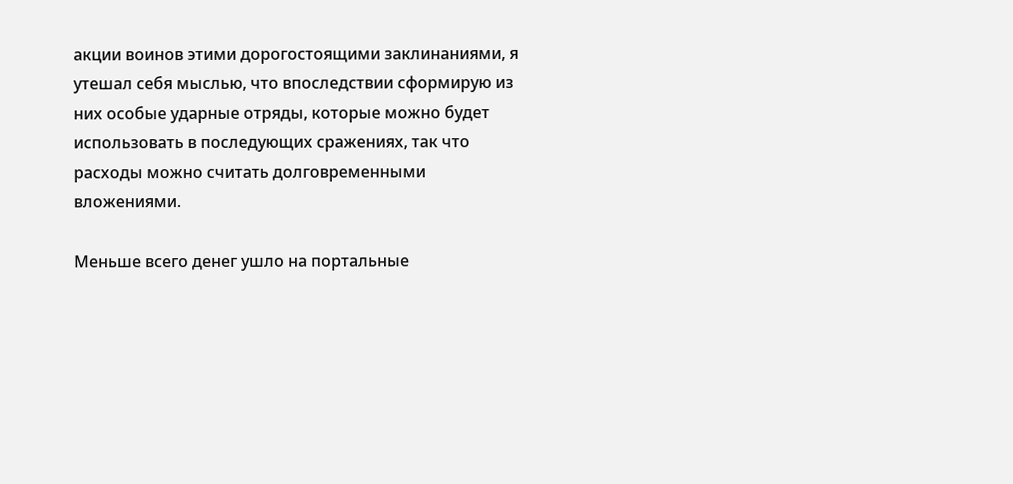акции воинов этими дорогостоящими заклинаниями, я утешал себя мыслью, что впоследствии сформирую из них особые ударные отряды, которые можно будет использовать в последующих сражениях, так что расходы можно считать долговременными вложениями.

Меньше всего денег ушло на портальные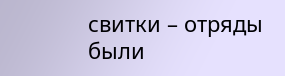свитки – отряды были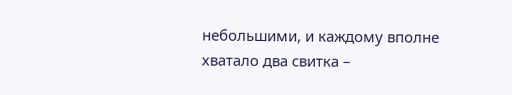небольшими, и каждому вполне хватало два свитка –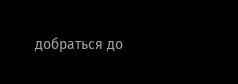добраться до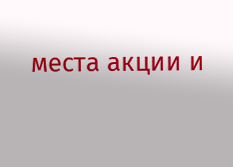места акции и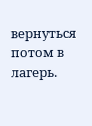вернуться потом в лагерь.